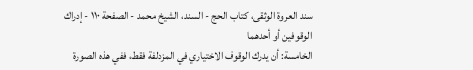سند العروة الوثقى، كتاب الحج - السند، الشيخ محمد - الصفحة ١١٠ - إدراك الوقوفين أو أحدهما
الخامسة: أن يدرك الوقوف الاختياري في المزدلفة فقط، ففي هذه الصورة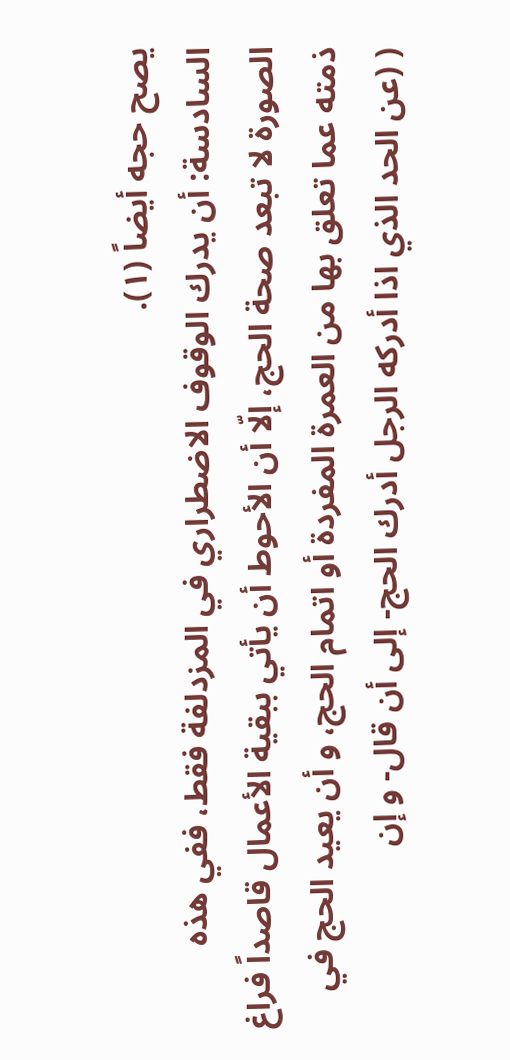يصح حجه أيضاً (١).
السادسة: أن يدرك الوقوف الاضطراري في المزدلفة فقط، ففي هذه الصورة لا تبعد صحة الحج، إلّا أن الأحوط أن يأتي ببقية الأعمال قاصداً فراغ ذمته عما تعلق بها من العمرة المفردة أو اتمام الحج، و أن يعيد الحج في
( (عن الحد الذي اذا أدركه الرجل أدرك الحج- إلى أن قال- و إن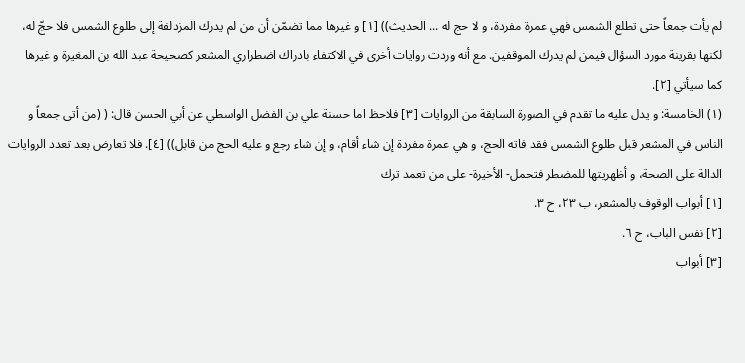لم يأت جمعاً حتى تطلع الشمس فهي عمرة مفردة، و لا حج له ... الحديث)) [١] و غيرها مما تضمّن أن من لم يدرك المزدلفة إلى طلوع الشمس فلا حجّ له، لكنها بقرينة مورد السؤال فيمن لم يدرك الموقفين. مع أنه وردت روايات أخرى في الاكتفاء بادراك اضطراري المشعر كصحيحة عبد الله بن المغيرة و غيرها كما سيأتي [٢].
(١) الخامسة: و يدل عليه ما تقدم في الصورة السابقة من الروايات [٣] فلاحظ اما حسنة علي بن الفضل الواسطي عن أبي الحسن قال: ( (من أتى جمعاً و الناس في المشعر قبل طلوع الشمس فقد فاته الحج، و هي عمرة مفردة إن شاء أقام، و إن شاء رجع و عليه الحج من قابل)) [٤]. فلا تعارض بعد تعدد الروايات الدالة على الصحة، و أظهريتها للمضطر فتحمل- الأخيرة- على من تعمد ترك
[١] أبواب الوقوف بالمشعر، ب ٢٣، ح ٣.
[٢] نفس الباب، ح ٦.
[٣] أبواب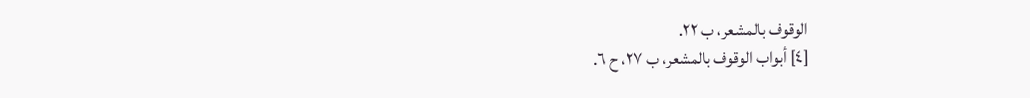الوقوف بالمشعر، ب ٢٢.
[٤] أبواب الوقوف بالمشعر، ب ٢٧، ح ٦.